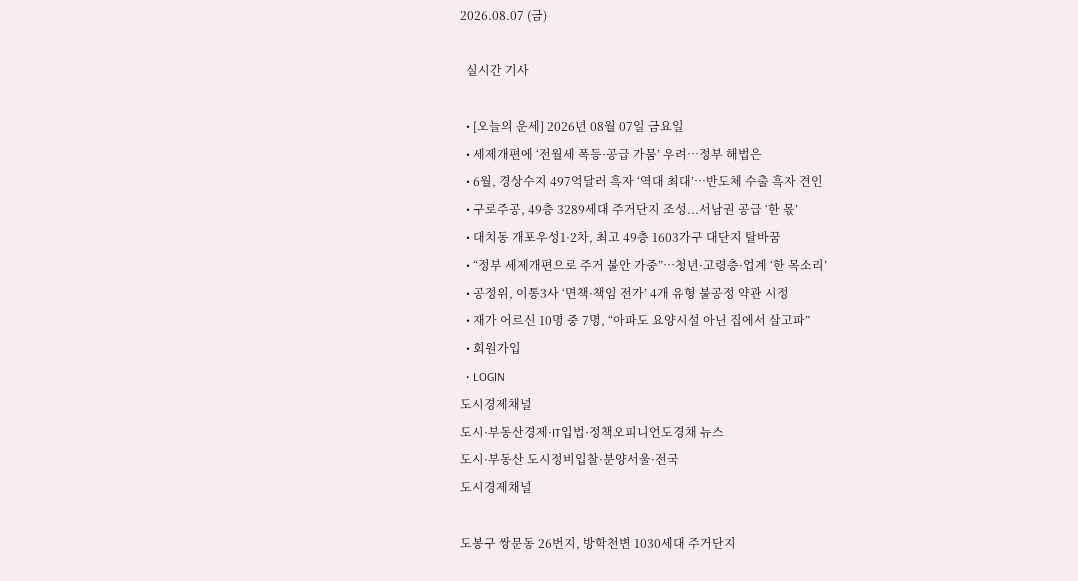2026.08.07 (금)

  실시간 기사

  • [오늘의 운세] 2026년 08월 07일 금요일
  • 세제개편에 ‘전월세 폭등·공급 가뭄’ 우려…정부 해법은
  • 6월, 경상수지 497억달러 흑자 ‘역대 최대’…반도체 수출 흑자 견인
  • 구로주공, 49층 3289세대 주거단지 조성...서남권 공급 ‘한 몫’
  • 대치동 개포우성1·2차, 최고 49층 1603가구 대단지 탈바꿈
  • “정부 세제개편으로 주거 불안 가중”…청년·고령층·업계 ‘한 목소리’
  • 공정위, 이통3사 ‘면책·책임 전가’ 4개 유형 불공정 약관 시정
  • 재가 어르신 10명 중 7명, “아파도 요양시설 아닌 집에서 살고파”
  • 회원가입
  • LOGIN
도시경제채널
도시·부동산경제·IT입법·정책오피니언도경채 뉴스
도시·부동산 도시정비입찰·분양서울·전국
도시경제채널

도봉구 쌍문동 26번지, 방학천변 1030세대 주거단지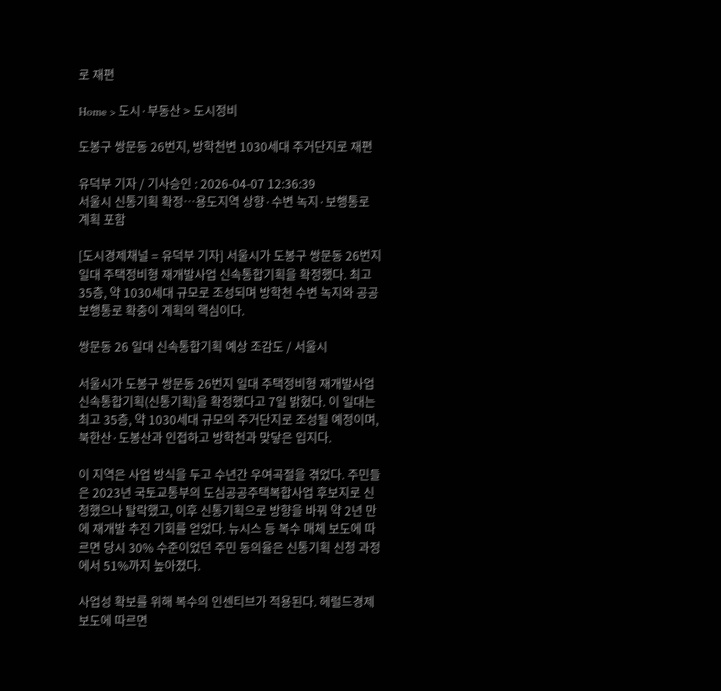로 재편

Home > 도시·부동산 > 도시정비

도봉구 쌍문동 26번지, 방학천변 1030세대 주거단지로 재편

유덕부 기자 / 기사승인 : 2026-04-07 12:36:39
서울시 신통기획 확정…용도지역 상향·수변 녹지·보행통로 계획 포함

[도시경제채널 = 유덕부 기자] 서울시가 도봉구 쌍문동 26번지 일대 주택정비형 재개발사업 신속통합기획을 확정했다. 최고 35층, 약 1030세대 규모로 조성되며 방학천 수변 녹지와 공공보행통로 확충이 계획의 핵심이다.

쌍문동 26 일대 신속통합기획 예상 조감도 / 서울시

서울시가 도봉구 쌍문동 26번지 일대 주택정비형 재개발사업 신속통합기획(신통기획)을 확정했다고 7일 밝혔다. 이 일대는 최고 35층, 약 1030세대 규모의 주거단지로 조성될 예정이며, 북한산·도봉산과 인접하고 방학천과 맞닿은 입지다.

이 지역은 사업 방식을 두고 수년간 우여곡절을 겪었다. 주민들은 2023년 국토교통부의 도심공공주택복합사업 후보지로 신청했으나 탈락했고, 이후 신통기획으로 방향을 바꿔 약 2년 만에 재개발 추진 기회를 얻었다. 뉴시스 등 복수 매체 보도에 따르면 당시 30% 수준이었던 주민 동의율은 신통기획 신청 과정에서 51%까지 높아졌다.

사업성 확보를 위해 복수의 인센티브가 적용된다. 헤럴드경제 보도에 따르면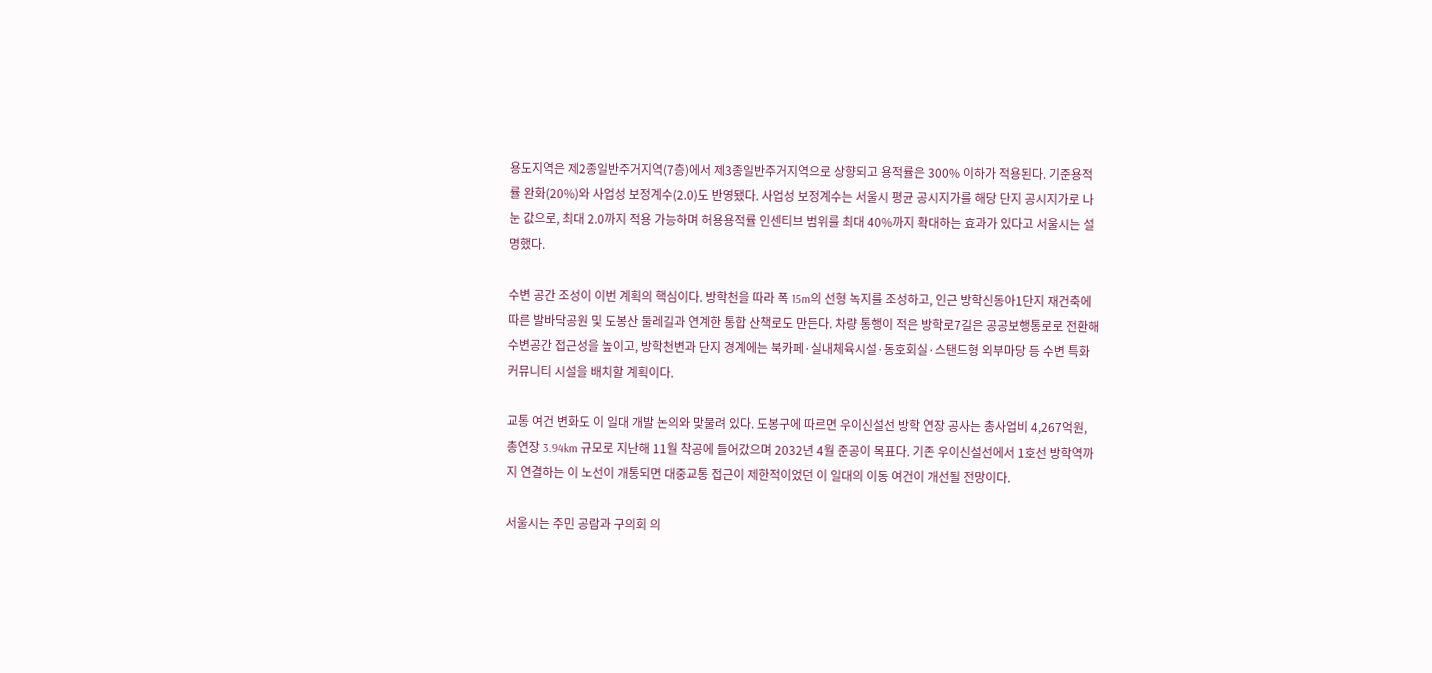용도지역은 제2종일반주거지역(7층)에서 제3종일반주거지역으로 상향되고 용적률은 300% 이하가 적용된다. 기준용적률 완화(20%)와 사업성 보정계수(2.0)도 반영됐다. 사업성 보정계수는 서울시 평균 공시지가를 해당 단지 공시지가로 나눈 값으로, 최대 2.0까지 적용 가능하며 허용용적률 인센티브 범위를 최대 40%까지 확대하는 효과가 있다고 서울시는 설명했다.

수변 공간 조성이 이번 계획의 핵심이다. 방학천을 따라 폭 15m의 선형 녹지를 조성하고, 인근 방학신동아1단지 재건축에 따른 발바닥공원 및 도봉산 둘레길과 연계한 통합 산책로도 만든다. 차량 통행이 적은 방학로7길은 공공보행통로로 전환해 수변공간 접근성을 높이고, 방학천변과 단지 경계에는 북카페·실내체육시설·동호회실·스탠드형 외부마당 등 수변 특화 커뮤니티 시설을 배치할 계획이다.

교통 여건 변화도 이 일대 개발 논의와 맞물려 있다. 도봉구에 따르면 우이신설선 방학 연장 공사는 총사업비 4,267억원, 총연장 3.94km 규모로 지난해 11월 착공에 들어갔으며 2032년 4월 준공이 목표다. 기존 우이신설선에서 1호선 방학역까지 연결하는 이 노선이 개통되면 대중교통 접근이 제한적이었던 이 일대의 이동 여건이 개선될 전망이다.

서울시는 주민 공람과 구의회 의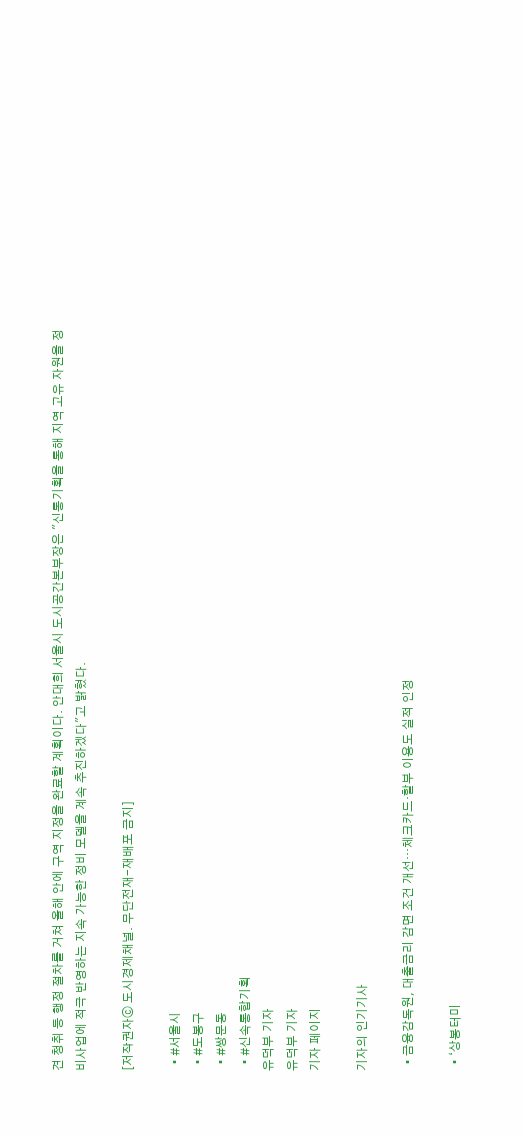견 청취 등 행정 절차를 거쳐 올해 안에 구역 지정을 완료할 계획이다. 안대희 서울시 도시공간본부장은 "신통기획을 통해 지역 고유 자원을 정비사업에 적극 반영하는 지속 가능한 정비 모델을 계속 추진하겠다"고 밝혔다.

[저작권자ⓒ 도시경제채널. 무단전재-재배포 금지]

  • #서울시
  • #도봉구
  • #쌍문동
  • #신속통합기획
유덕부 기자
유덕부 기자
기자 페이지

기자의 인기기사

  • 금융감독원, 대출금리 감면 조건 개선…체크카드·할부 이용도 실적 인정

  • ‘상봉터미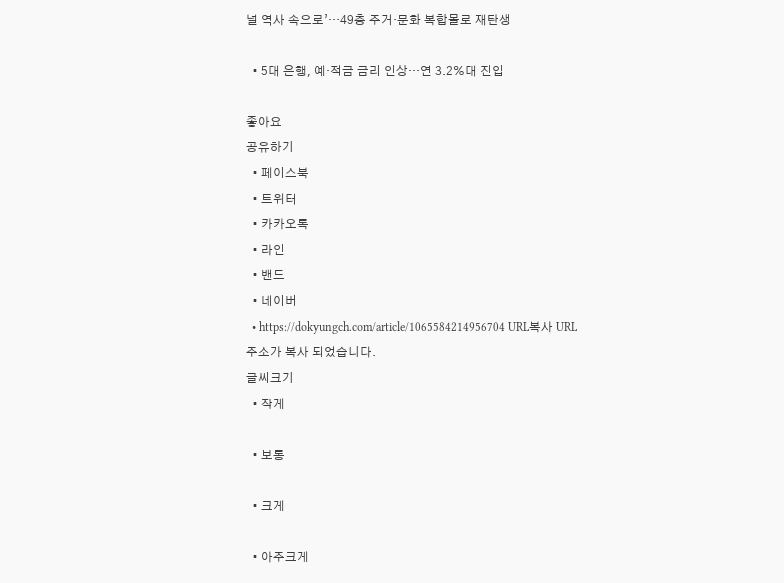널 역사 속으로’…49층 주거·문화 복합몰로 재탄생

  • 5대 은행, 예·적금 금리 인상…연 3.2%대 진입

좋아요
공유하기
  • 페이스북
  • 트위터
  • 카카오톡
  • 라인
  • 밴드
  • 네이버
  • https://dokyungch.com/article/1065584214956704 URL복사 URL주소가 복사 되었습니다.
글씨크기
  • 작게

  • 보통

  • 크게

  • 아주크게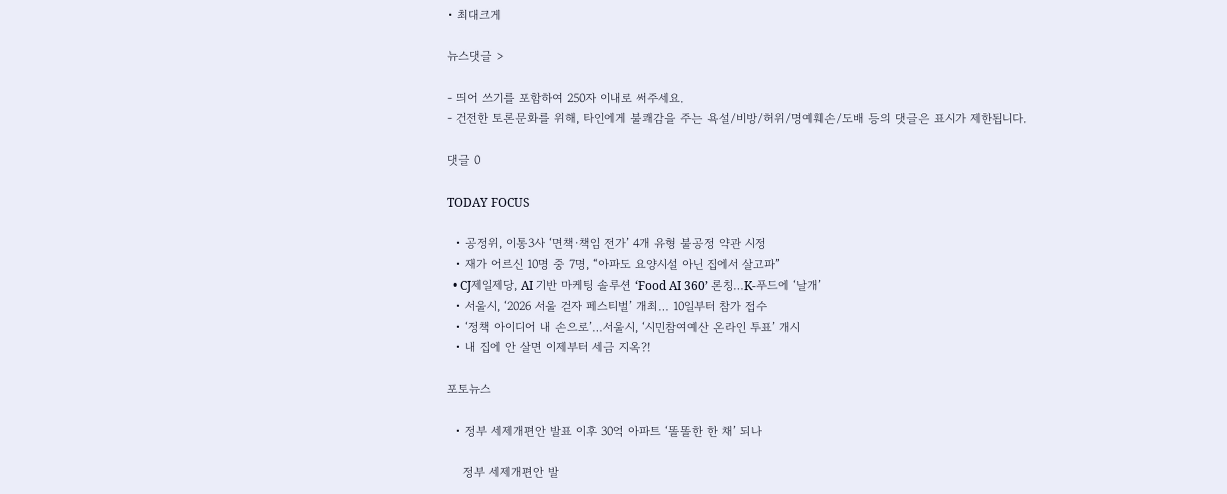• 최대크게

뉴스댓글 >

- 띄어 쓰기를 포함하여 250자 이내로 써주세요.
- 건전한 토론문화를 위해, 타인에게 불쾌감을 주는 욕설/비방/허위/명예훼손/도배 등의 댓글은 표시가 제한됩니다.

댓글 0

TODAY FOCUS

  • 공정위, 이통3사 ‘면책·책임 전가’ 4개 유형 불공정 약관 시정
  • 재가 어르신 10명 중 7명, “아파도 요양시설 아닌 집에서 살고파”
  • CJ제일제당, AI 기반 마케팅 솔루션 ‘Food AI 360’ 론칭…K-푸드에 ‘날개’
  • 서울시, ‘2026 서울 걷자 페스티벌’ 개최… 10일부터 참가 접수
  • ‘정책 아이디어 내 손으로’…서울시, ‘시민참여예산 온라인 투표’ 개시
  • 내 집에 안 살면 이제부터 세금 지옥?!

포토뉴스

  • 정부 세제개편안 발표 이후 30억 아파트 ‘똘똘한 한 채’ 되나

    정부 세제개편안 발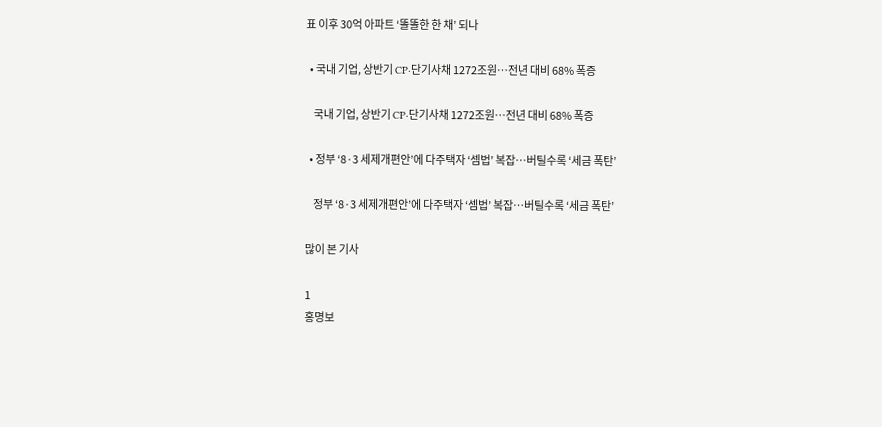표 이후 30억 아파트 ‘똘똘한 한 채’ 되나

  • 국내 기업, 상반기 CP·단기사채 1272조원…전년 대비 68% 폭증

    국내 기업, 상반기 CP·단기사채 1272조원…전년 대비 68% 폭증

  • 정부 ‘8·3 세제개편안’에 다주택자 ‘셈법’ 복잡…버틸수록 ‘세금 폭탄’

    정부 ‘8·3 세제개편안’에 다주택자 ‘셈법’ 복잡…버틸수록 ‘세금 폭탄’

많이 본 기사

1
홍명보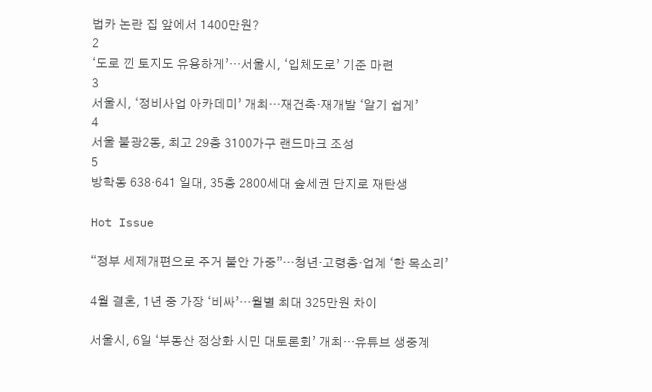법카 논란 집 앞에서 1400만원?
2
‘도로 낀 토지도 유용하게’…서울시, ‘입체도로’ 기준 마련
3
서울시, ‘정비사업 아카데미’ 개최…재건축·재개발 ‘알기 쉽게’
4
서울 불광2동, 최고 29층 3100가구 랜드마크 조성
5
방학동 638·641 일대, 35층 2800세대 숲세권 단지로 재탄생

Hot Issue

“정부 세제개편으로 주거 불안 가중”…청년·고령층·업계 ‘한 목소리’

4월 결혼, 1년 중 가장 ‘비싸’…월별 최대 325만원 차이

서울시, 6일 ‘부동산 정상화 시민 대토론회’ 개최…유튜브 생중계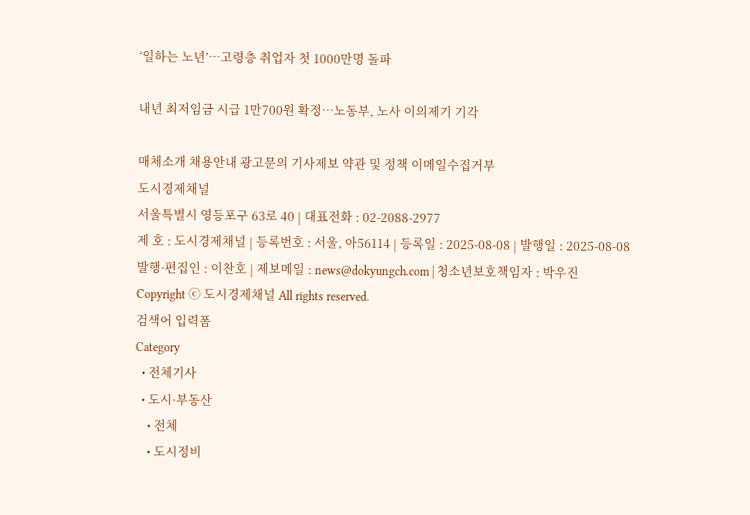‘일하는 노년’…고령층 취업자 첫 1000만명 돌파

내년 최저임금 시급 1만700원 확정…노동부, 노사 이의제기 기각

매체소개 채용안내 광고문의 기사제보 약관 및 정책 이메일수집거부
도시경제채널
서울특별시 영등포구 63로 40 | 대표전화 : 02-2088-2977
제 호 : 도시경제채널 | 등록번호 : 서울, 아56114 | 등록일 : 2025-08-08 | 발행일 : 2025-08-08
발행·편집인 : 이찬호 | 제보메일 : news@dokyungch.com | 청소년보호책임자 : 박우진
Copyright ⓒ 도시경제채널 All rights reserved.
검색어 입력폼
Category
  • 전체기사
  • 도시·부동산
    • 전체
    • 도시정비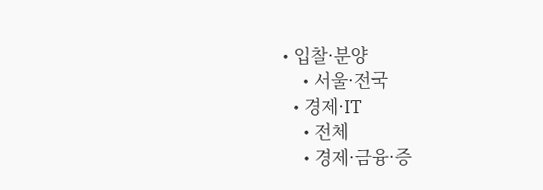• 입찰·분양
    • 서울·전국
  • 경제·IT
    • 전체
    • 경제·금융·증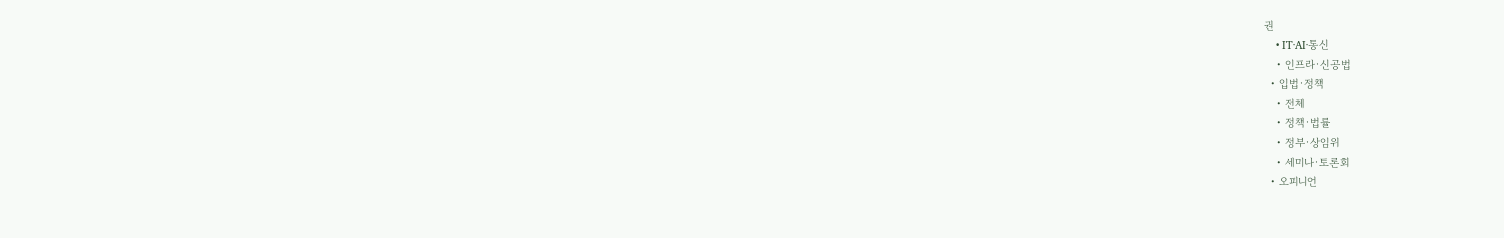권
    • IT·AI·통신
    • 인프라·신공법
  • 입법·정책
    • 전체
    • 정책·법률
    • 정부·상임위
    • 세미나·토론회
  • 오피니언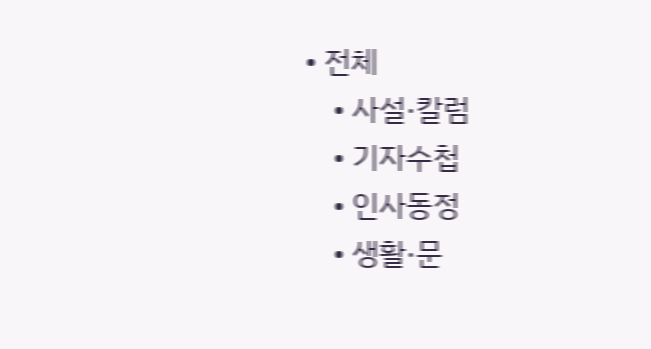• 전체
    • 사설·칼럼
    • 기자수첩
    • 인사동정
    • 생활·문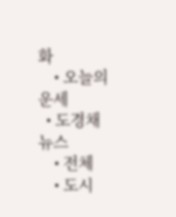화
    • 오늘의운세
  • 도경채 뉴스
    • 전체
    • 도시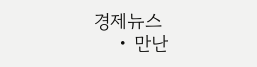경제뉴스
    • 만난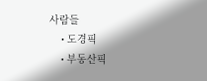사람들
    • 도경픽
    • 부동산픽